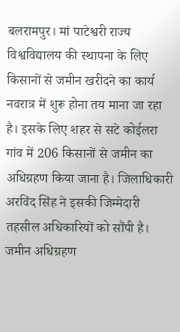बलरामपुर। मां पाटेश्वरी राज्य विश्वविद्यालय की स्थापना के लिए किसानों से जमीन खरीदने का कार्य नवरात्र में शुरू होना तय माना जा रहा है। इसके लिए शहर से सटे कोईलरा गांव में 206 किसानों से जमीन का अधिग्रहण किया जाना है। जिलाधिकारी अरविंद सिंह ने इसकी जिम्मेदारी तहसील अधिकारियों को सौंपी है। जमीन अधिग्रहण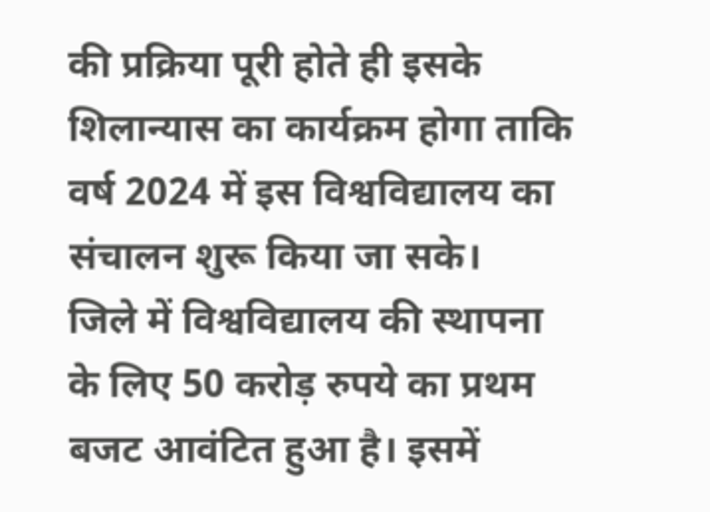की प्रक्रिया पूरी होते ही इसके शिलान्यास का कार्यक्रम होगा ताकि वर्ष 2024 में इस विश्वविद्यालय का संचालन शुरू किया जा सके।
जिले में विश्वविद्यालय की स्थापना के लिए 50 करोड़ रुपये का प्रथम बजट आवंटित हुआ है। इसमें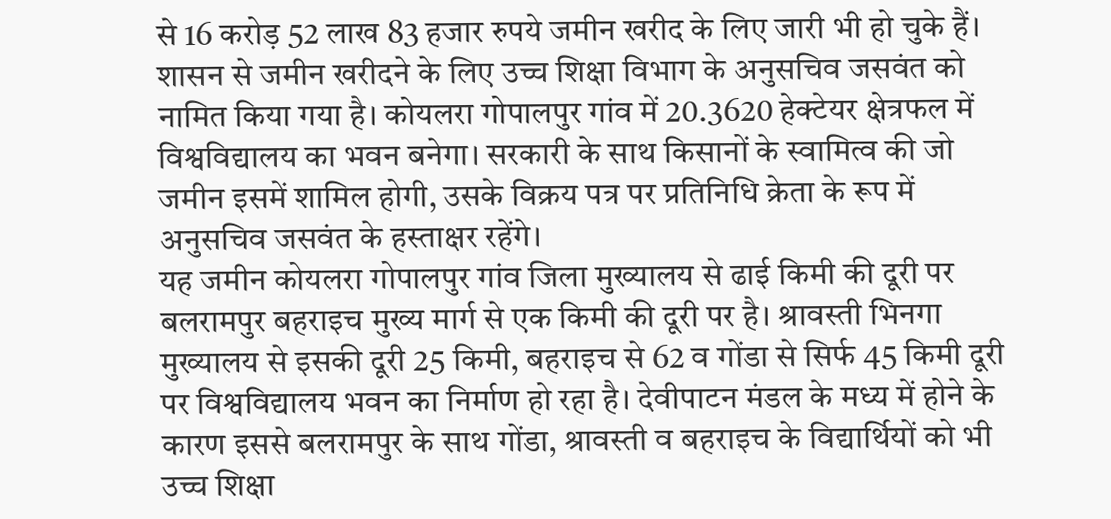से 16 करोड़ 52 लाख 83 हजार रुपये जमीन खरीद के लिए जारी भी हो चुके हैं। शासन से जमीन खरीदने के लिए उच्च शिक्षा विभाग के अनुसचिव जसवंत को नामित किया गया है। कोयलरा गोपालपुर गांव में 20.3620 हेक्टेयर क्षेत्रफल में विश्वविद्यालय का भवन बनेगा। सरकारी के साथ किसानों के स्वामित्व की जो जमीन इसमें शामिल होगी, उसके विक्रय पत्र पर प्रतिनिधि क्रेता के रूप में अनुसचिव जसवंत के हस्ताक्षर रहेंगे।
यह जमीन कोयलरा गोपालपुर गांव जिला मुख्यालय से ढाई किमी की दूरी पर बलरामपुर बहराइच मुख्य मार्ग से एक किमी की दूरी पर है। श्रावस्ती भिनगा मुख्यालय से इसकी दूरी 25 किमी, बहराइच से 62 व गोंडा से सिर्फ 45 किमी दूरी पर विश्वविद्यालय भवन का निर्माण हो रहा है। देवीपाटन मंडल के मध्य में होने के कारण इससे बलरामपुर के साथ गोंडा, श्रावस्ती व बहराइच के विद्यार्थियों को भी उच्च शिक्षा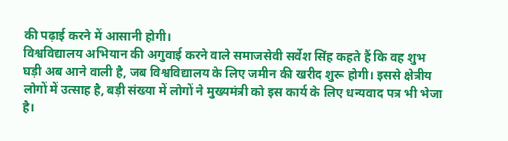की पढ़ाई करने में आसानी होगी।
विश्वविद्यालय अभियान की अगुवाई करने वाले समाजसेवी सर्वेश सिंह कहते हैं कि वह शुभ घड़ी अब आने वाली है, जब विश्वविद्यालय के लिए जमीन की खरीद शुरू होगी। इससे क्षेत्रीय लोगों में उत्साह है, बड़ी संख्या में लोगों ने मुख्यमंत्री को इस कार्य के लिए धन्यवाद पत्र भी भेजा है।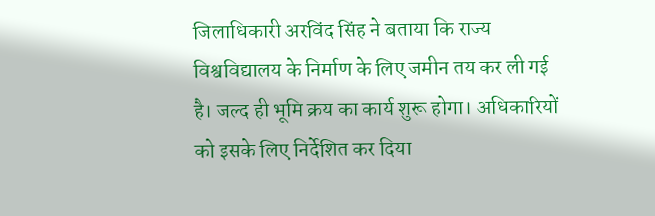जिलाधिकारी अरविंद सिंह ने बताया कि राज्य विश्वविद्यालय के निर्माण के लिए जमीन तय कर ली गई है। जल्द ही भूमि क्रय का कार्य शुरू होगा। अधिकारियों को इसके लिए निर्देशित कर दिया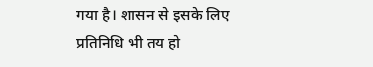गया है। शासन से इसके लिए प्रतिनिधि भी तय हो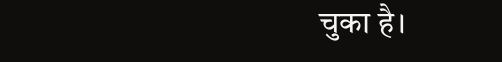चुका है।